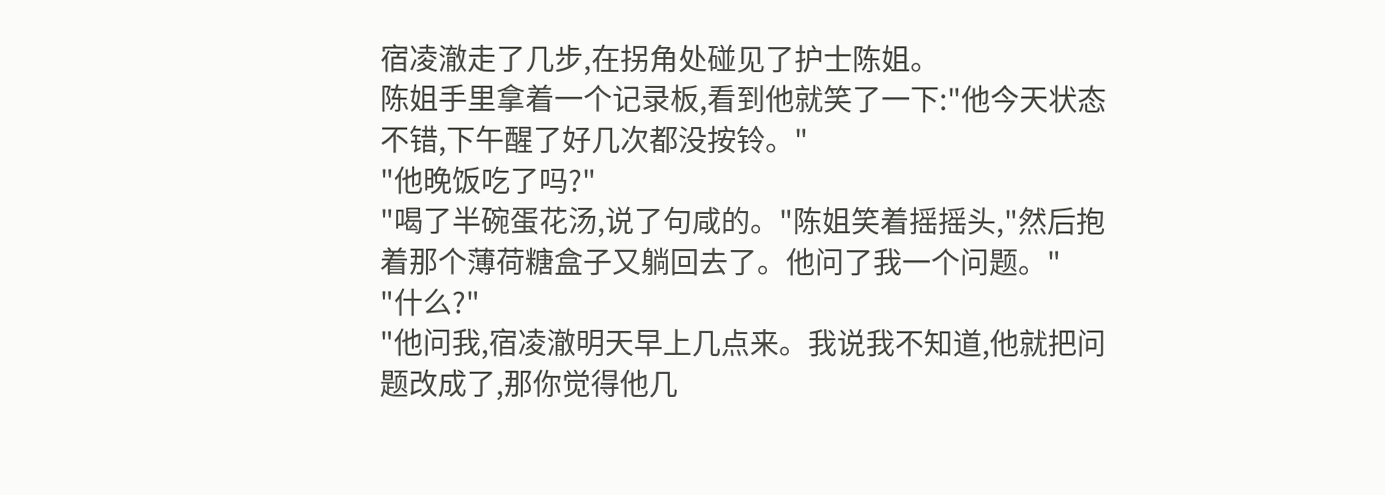宿凌澈走了几步,在拐角处碰见了护士陈姐。
陈姐手里拿着一个记录板,看到他就笑了一下:"他今天状态不错,下午醒了好几次都没按铃。"
"他晚饭吃了吗?"
"喝了半碗蛋花汤,说了句咸的。"陈姐笑着摇摇头,"然后抱着那个薄荷糖盒子又躺回去了。他问了我一个问题。"
"什么?"
"他问我,宿凌澈明天早上几点来。我说我不知道,他就把问题改成了,那你觉得他几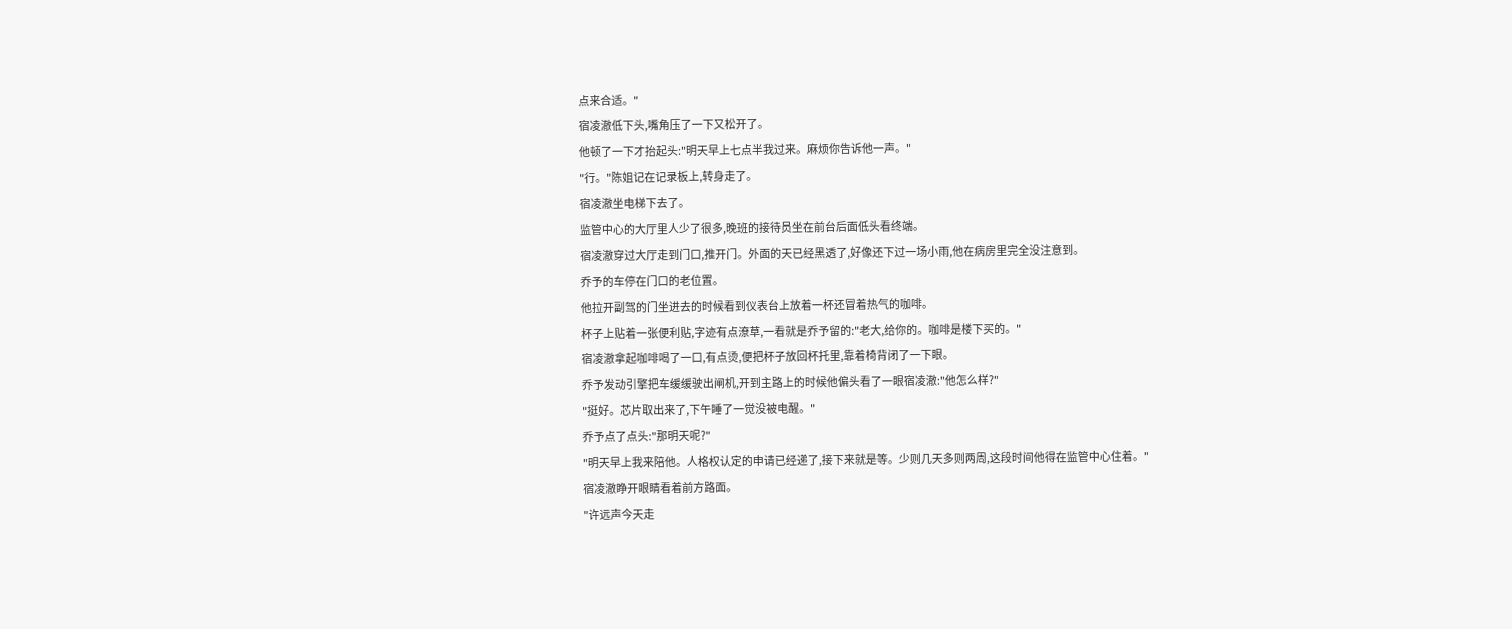点来合适。"
宿凌澈低下头,嘴角压了一下又松开了。
他顿了一下才抬起头:"明天早上七点半我过来。麻烦你告诉他一声。"
"行。"陈姐记在记录板上,转身走了。
宿凌澈坐电梯下去了。
监管中心的大厅里人少了很多,晚班的接待员坐在前台后面低头看终端。
宿凌澈穿过大厅走到门口,推开门。外面的天已经黑透了,好像还下过一场小雨,他在病房里完全没注意到。
乔予的车停在门口的老位置。
他拉开副驾的门坐进去的时候看到仪表台上放着一杯还冒着热气的咖啡。
杯子上贴着一张便利贴,字迹有点潦草,一看就是乔予留的:"老大,给你的。咖啡是楼下买的。"
宿凌澈拿起咖啡喝了一口,有点烫,便把杯子放回杯托里,靠着椅背闭了一下眼。
乔予发动引擎把车缓缓驶出闸机,开到主路上的时候他偏头看了一眼宿凌澈:"他怎么样?"
"挺好。芯片取出来了,下午睡了一觉没被电醒。"
乔予点了点头:"那明天呢?"
"明天早上我来陪他。人格权认定的申请已经递了,接下来就是等。少则几天多则两周,这段时间他得在监管中心住着。"
宿凌澈睁开眼睛看着前方路面。
"许远声今天走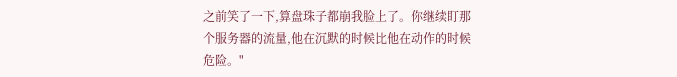之前笑了一下,算盘珠子都崩我脸上了。你继续盯那个服务器的流量,他在沉默的时候比他在动作的时候危险。"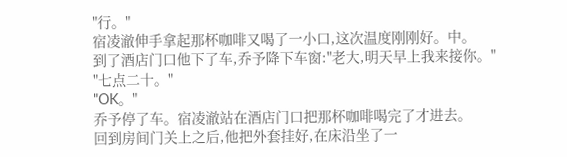"行。"
宿凌澈伸手拿起那杯咖啡又喝了一小口,这次温度刚刚好。中。
到了酒店门口他下了车,乔予降下车窗:"老大,明天早上我来接你。"
"七点二十。"
"OK。"
乔予停了车。宿凌澈站在酒店门口把那杯咖啡喝完了才进去。
回到房间门关上之后,他把外套挂好,在床沿坐了一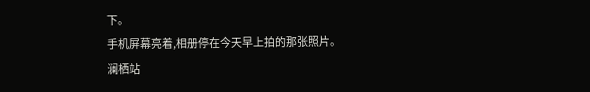下。
手机屏幕亮着,相册停在今天早上拍的那张照片。
澜栖站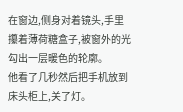在窗边,侧身对着镜头,手里攥着薄荷糖盒子,被窗外的光勾出一层暖色的轮廓。
他看了几秒然后把手机放到床头柜上,关了灯。